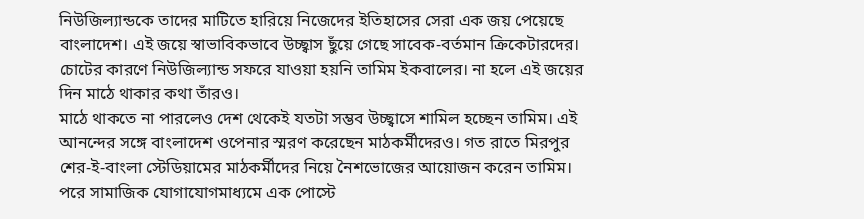নিউজিল্যান্ডকে তাদের মাটিতে হারিয়ে নিজেদের ইতিহাসের সেরা এক জয় পেয়েছে বাংলাদেশ। এই জয়ে স্বাভাবিকভাবে উচ্ছ্বাস ছুঁয়ে গেছে সাবেক-বর্তমান ক্রিকেটারদের। চোটের কারণে নিউজিল্যান্ড সফরে যাওয়া হয়নি তামিম ইকবালের। না হলে এই জয়ের দিন মাঠে থাকার কথা তাঁরও।
মাঠে থাকতে না পারলেও দেশ থেকেই যতটা সম্ভব উচ্ছ্বাসে শামিল হচ্ছেন তামিম। এই আনন্দের সঙ্গে বাংলাদেশ ওপেনার স্মরণ করেছেন মাঠকর্মীদেরও। গত রাতে মিরপুর শের-ই-বাংলা স্টেডিয়ামের মাঠকর্মীদের নিয়ে নৈশভোজের আয়োজন করেন তামিম। পরে সামাজিক যোগাযোগমাধ্যমে এক পোস্টে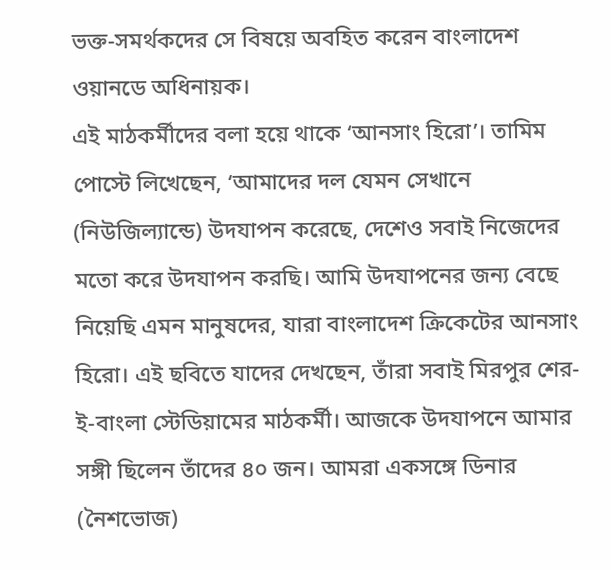ভক্ত-সমর্থকদের সে বিষয়ে অবহিত করেন বাংলাদেশ ওয়ানডে অধিনায়ক।
এই মাঠকর্মীদের বলা হয়ে থাকে ‘আনসাং হিরো’। তামিম পোস্টে লিখেছেন, ‘আমাদের দল যেমন সেখানে (নিউজিল্যান্ডে) উদযাপন করেছে, দেশেও সবাই নিজেদের মতো করে উদযাপন করছি। আমি উদযাপনের জন্য বেছে নিয়েছি এমন মানুষদের, যারা বাংলাদেশ ক্রিকেটের আনসাং হিরো। এই ছবিতে যাদের দেখছেন, তাঁরা সবাই মিরপুর শের-ই-বাংলা স্টেডিয়ামের মাঠকর্মী। আজকে উদযাপনে আমার সঙ্গী ছিলেন তাঁদের ৪০ জন। আমরা একসঙ্গে ডিনার (নৈশভোজ)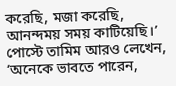করেছি, মজা করেছি, আনন্দময় সময় কাটিয়েছি।’
পোস্টে তামিম আরও লেখেন, ‘অনেকে ভাবতে পারেন,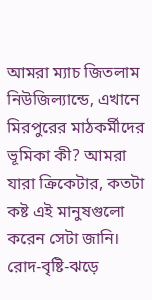আমরা ম্যাচ জিতলাম নিউজিল্যান্ডে, এখানে মিরপুরের মাঠকর্মীদের ভূমিকা কী? আমরা যারা ক্রিকেটার, কতটা কষ্ট এই মানুষগুলো করেন সেটা জানি। রোদ-বৃষ্টি-ঝড়ে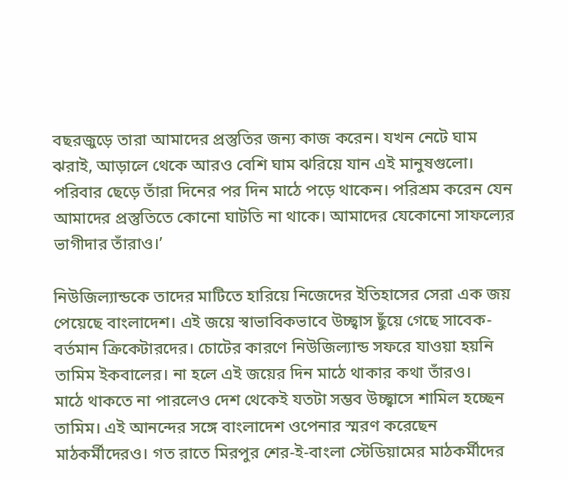বছরজুড়ে তারা আমাদের প্রস্তুতির জন্য কাজ করেন। যখন নেটে ঘাম ঝরাই, আড়ালে থেকে আরও বেশি ঘাম ঝরিয়ে যান এই মানুষগুলো। পরিবার ছেড়ে তাঁরা দিনের পর দিন মাঠে পড়ে থাকেন। পরিশ্রম করেন যেন আমাদের প্রস্তুতিতে কোনো ঘাটতি না থাকে। আমাদের যেকোনো সাফল্যের ভাগীদার তাঁরাও।’

নিউজিল্যান্ডকে তাদের মাটিতে হারিয়ে নিজেদের ইতিহাসের সেরা এক জয় পেয়েছে বাংলাদেশ। এই জয়ে স্বাভাবিকভাবে উচ্ছ্বাস ছুঁয়ে গেছে সাবেক-বর্তমান ক্রিকেটারদের। চোটের কারণে নিউজিল্যান্ড সফরে যাওয়া হয়নি তামিম ইকবালের। না হলে এই জয়ের দিন মাঠে থাকার কথা তাঁরও।
মাঠে থাকতে না পারলেও দেশ থেকেই যতটা সম্ভব উচ্ছ্বাসে শামিল হচ্ছেন তামিম। এই আনন্দের সঙ্গে বাংলাদেশ ওপেনার স্মরণ করেছেন মাঠকর্মীদেরও। গত রাতে মিরপুর শের-ই-বাংলা স্টেডিয়ামের মাঠকর্মীদের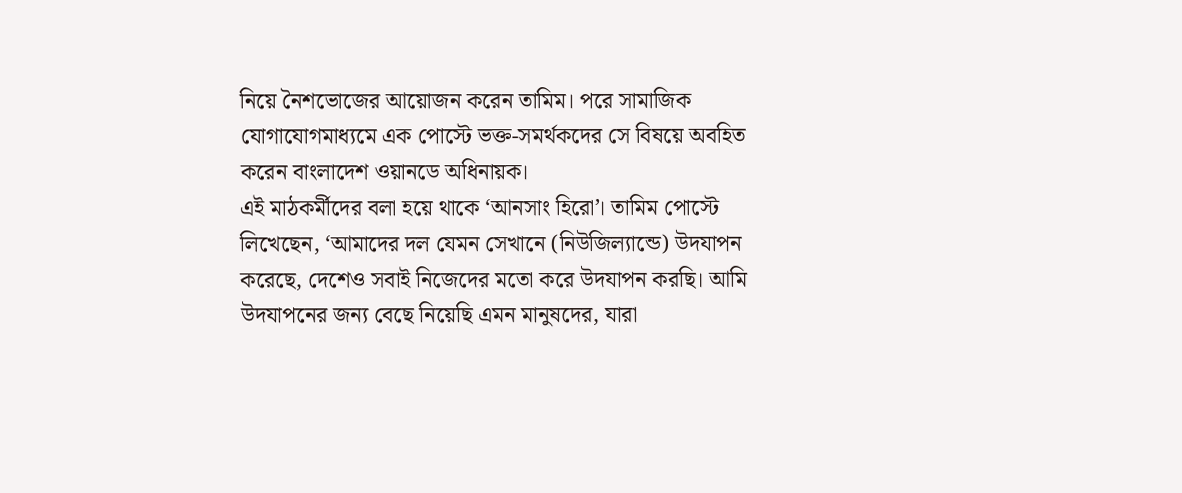নিয়ে নৈশভোজের আয়োজন করেন তামিম। পরে সামাজিক যোগাযোগমাধ্যমে এক পোস্টে ভক্ত-সমর্থকদের সে বিষয়ে অবহিত করেন বাংলাদেশ ওয়ানডে অধিনায়ক।
এই মাঠকর্মীদের বলা হয়ে থাকে ‘আনসাং হিরো’। তামিম পোস্টে লিখেছেন, ‘আমাদের দল যেমন সেখানে (নিউজিল্যান্ডে) উদযাপন করেছে, দেশেও সবাই নিজেদের মতো করে উদযাপন করছি। আমি উদযাপনের জন্য বেছে নিয়েছি এমন মানুষদের, যারা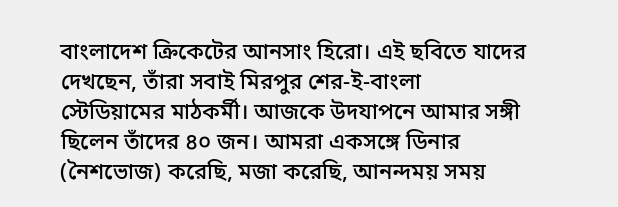বাংলাদেশ ক্রিকেটের আনসাং হিরো। এই ছবিতে যাদের দেখছেন, তাঁরা সবাই মিরপুর শের-ই-বাংলা স্টেডিয়ামের মাঠকর্মী। আজকে উদযাপনে আমার সঙ্গী ছিলেন তাঁদের ৪০ জন। আমরা একসঙ্গে ডিনার (নৈশভোজ) করেছি, মজা করেছি, আনন্দময় সময়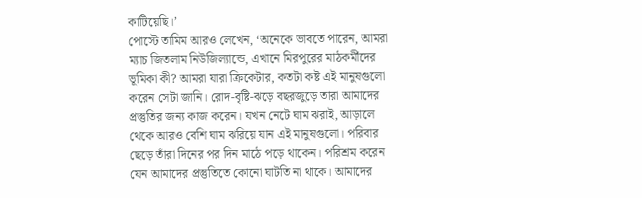কাটিয়েছি।’
পোস্টে তামিম আরও লেখেন, ‘অনেকে ভাবতে পারেন, আমরা ম্যাচ জিতলাম নিউজিল্যান্ডে, এখানে মিরপুরের মাঠকর্মীদের ভূমিকা কী? আমরা যারা ক্রিকেটার, কতটা কষ্ট এই মানুষগুলো করেন সেটা জানি। রোদ-বৃষ্টি-ঝড়ে বছরজুড়ে তারা আমাদের প্রস্তুতির জন্য কাজ করেন। যখন নেটে ঘাম ঝরাই, আড়ালে থেকে আরও বেশি ঘাম ঝরিয়ে যান এই মানুষগুলো। পরিবার ছেড়ে তাঁরা দিনের পর দিন মাঠে পড়ে থাকেন। পরিশ্রম করেন যেন আমাদের প্রস্তুতিতে কোনো ঘাটতি না থাকে। আমাদের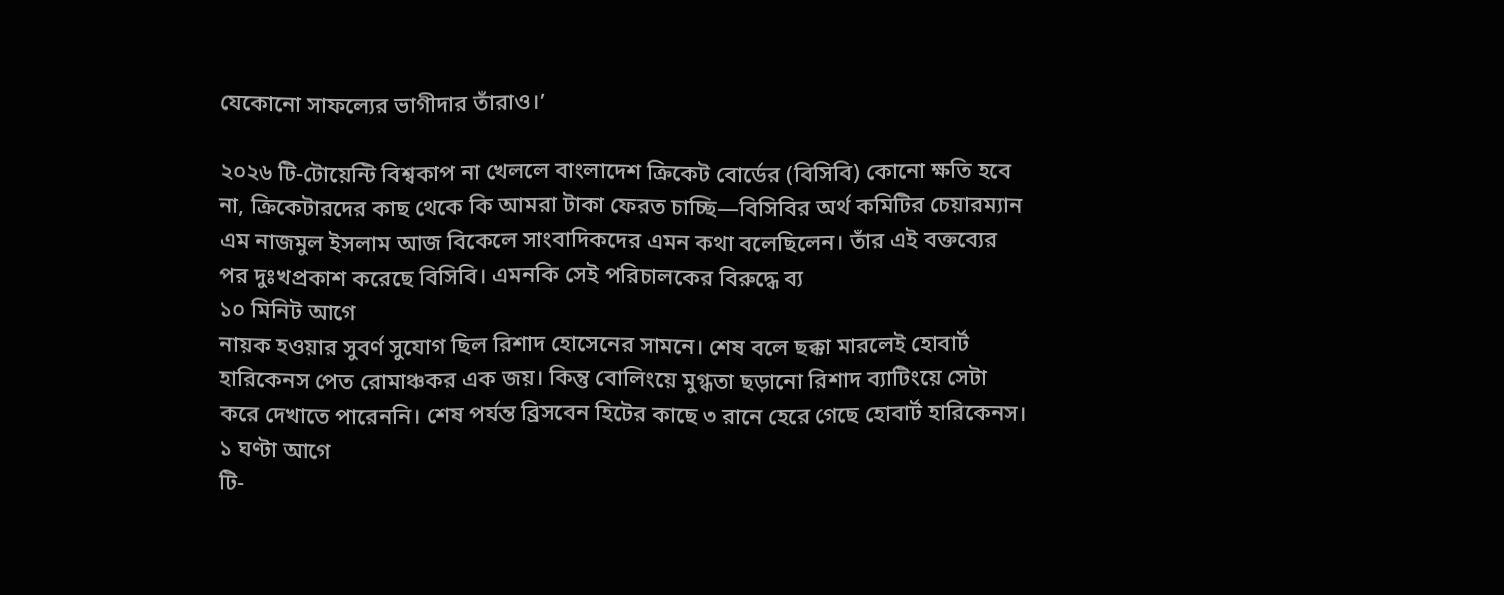যেকোনো সাফল্যের ভাগীদার তাঁরাও।’

২০২৬ টি-টোয়েন্টি বিশ্বকাপ না খেললে বাংলাদেশ ক্রিকেট বোর্ডের (বিসিবি) কোনো ক্ষতি হবে না, ক্রিকেটারদের কাছ থেকে কি আমরা টাকা ফেরত চাচ্ছি—বিসিবির অর্থ কমিটির চেয়ারম্যান এম নাজমুল ইসলাম আজ বিকেলে সাংবাদিকদের এমন কথা বলেছিলেন। তাঁর এই বক্তব্যের পর দুঃখপ্রকাশ করেছে বিসিবি। এমনকি সেই পরিচালকের বিরুদ্ধে ব্য
১০ মিনিট আগে
নায়ক হওয়ার সুবর্ণ সুযোগ ছিল রিশাদ হোসেনের সামনে। শেষ বলে ছক্কা মারলেই হোবার্ট হারিকেনস পেত রোমাঞ্চকর এক জয়। কিন্তু বোলিংয়ে মুগ্ধতা ছড়ানো রিশাদ ব্যাটিংয়ে সেটা করে দেখাতে পারেননি। শেষ পর্যন্ত ব্রিসবেন হিটের কাছে ৩ রানে হেরে গেছে হোবার্ট হারিকেনস।
১ ঘণ্টা আগে
টি-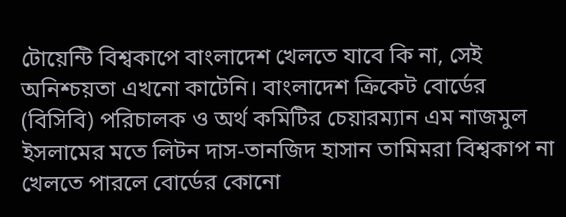টোয়েন্টি বিশ্বকাপে বাংলাদেশ খেলতে যাবে কি না, সেই অনিশ্চয়তা এখনো কাটেনি। বাংলাদেশ ক্রিকেট বোর্ডের (বিসিবি) পরিচালক ও অর্থ কমিটির চেয়ারম্যান এম নাজমুল ইসলামের মতে লিটন দাস-তানজিদ হাসান তামিমরা বিশ্বকাপ না খেলতে পারলে বোর্ডের কোনো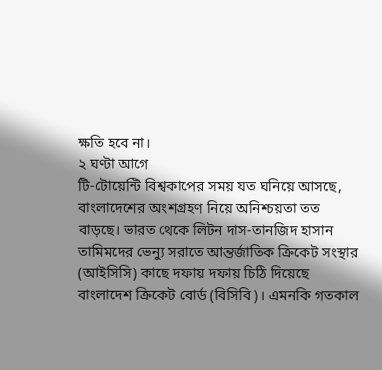ক্ষতি হবে না।
২ ঘণ্টা আগে
টি-টোয়েন্টি বিশ্বকাপের সময় যত ঘনিয়ে আসছে, বাংলাদেশের অংশগ্রহণ নিয়ে অনিশ্চয়তা তত বাড়ছে। ভারত থেকে লিটন দাস-তানজিদ হাসান তামিমদের ভেন্যু সরাতে আন্তর্জাতিক ক্রিকেট সংস্থার (আইসিসি) কাছে দফায় দফায় চিঠি দিয়েছে বাংলাদেশ ক্রিকেট বোর্ড (বিসিবি)। এমনকি গতকাল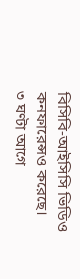বিসিবি-আইসিসি ভিডিও কনফারেন্সও করেছে।
৩ ঘণ্টা আগে